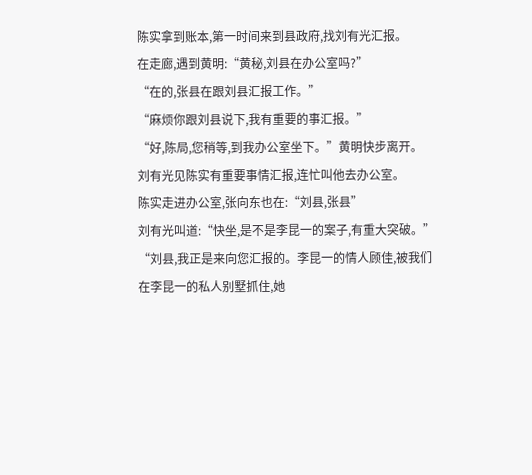陈实拿到账本,第一时间来到县政府,找刘有光汇报。
在走廊,遇到黄明:“黄秘,刘县在办公室吗?”
“在的,张县在跟刘县汇报工作。”
“麻烦你跟刘县说下,我有重要的事汇报。”
“好,陈局,您稍等,到我办公室坐下。”黄明快步离开。
刘有光见陈实有重要事情汇报,连忙叫他去办公室。
陈实走进办公室,张向东也在:“刘县,张县”
刘有光叫道:“快坐,是不是李昆一的案子,有重大突破。”
“刘县,我正是来向您汇报的。李昆一的情人顾佳,被我们在李昆一的私人别墅抓住,她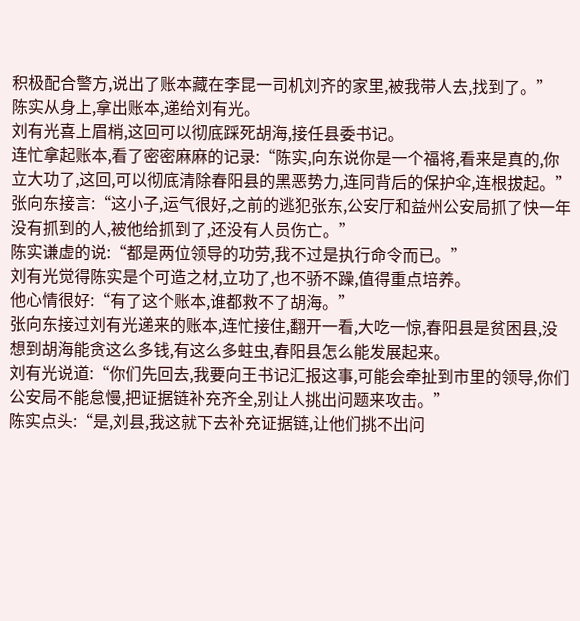积极配合警方,说出了账本藏在李昆一司机刘齐的家里,被我带人去,找到了。”
陈实从身上,拿出账本,递给刘有光。
刘有光喜上眉梢,这回可以彻底踩死胡海,接任县委书记。
连忙拿起账本,看了密密麻麻的记录:“陈实,向东说你是一个福将,看来是真的,你立大功了,这回,可以彻底清除春阳县的黑恶势力,连同背后的保护伞,连根拔起。”
张向东接言:“这小子,运气很好,之前的逃犯张东,公安厅和益州公安局抓了快一年没有抓到的人,被他给抓到了,还没有人员伤亡。”
陈实谦虚的说:“都是两位领导的功劳,我不过是执行命令而已。”
刘有光觉得陈实是个可造之材,立功了,也不骄不躁,值得重点培养。
他心情很好:“有了这个账本,谁都救不了胡海。”
张向东接过刘有光递来的账本,连忙接住,翻开一看,大吃一惊,春阳县是贫困县,没想到胡海能贪这么多钱,有这么多蛀虫,春阳县怎么能发展起来。
刘有光说道:“你们先回去,我要向王书记汇报这事,可能会牵扯到市里的领导,你们公安局不能怠慢,把证据链补充齐全,别让人挑出问题来攻击。”
陈实点头:“是,刘县,我这就下去补充证据链,让他们挑不出问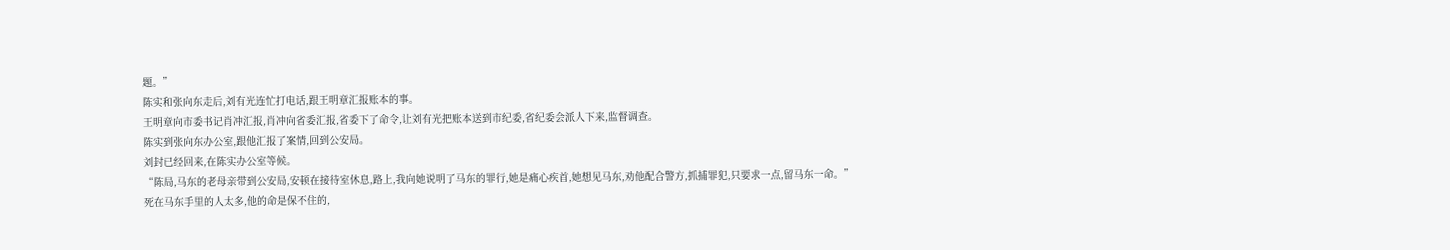题。”
陈实和张向东走后,刘有光连忙打电话,跟王明章汇报账本的事。
王明章向市委书记肖冲汇报,肖冲向省委汇报,省委下了命令,让刘有光把账本送到市纪委,省纪委会派人下来,监督调查。
陈实到张向东办公室,跟他汇报了案情,回到公安局。
刘封已经回来,在陈实办公室等候。
“陈局,马东的老母亲带到公安局,安顿在接待室休息,路上,我向她说明了马东的罪行,她是痛心疾首,她想见马东,劝他配合警方,抓捕罪犯,只要求一点,留马东一命。”
死在马东手里的人太多,他的命是保不住的,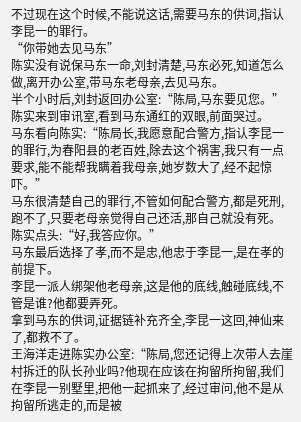不过现在这个时候,不能说这话,需要马东的供词,指认李昆一的罪行。
“你带她去见马东”
陈实没有说保马东一命,刘封清楚,马东必死,知道怎么做,离开办公室,带马东老母亲,去见马东。
半个小时后,刘封返回办公室:“陈局,马东要见您。”
陈实来到审讯室,看到马东通红的双眼,前面哭过。
马东看向陈实:“陈局长,我愿意配合警方,指认李昆一的罪行,为春阳县的老百姓,除去这个祸害,我只有一点要求,能不能帮我瞒着我母亲,她岁数大了,经不起惊吓。”
马东很清楚自己的罪行,不管如何配合警方,都是死刑,跑不了,只要老母亲觉得自己还活,那自己就没有死。
陈实点头:“好,我答应你。”
马东最后选择了孝,而不是忠,他忠于李昆一,是在孝的前提下。
李昆一派人绑架他老母亲,这是他的底线,触碰底线,不管是谁?他都要弄死。
拿到马东的供词,证据链补充齐全,李昆一这回,神仙来了,都救不了。
王海洋走进陈实办公室:“陈局,您还记得上次带人去崖村拆迁的队长孙业吗?他现在应该在拘留所拘留,我们在李昆一别墅里,把他一起抓来了,经过审问,他不是从拘留所逃走的,而是被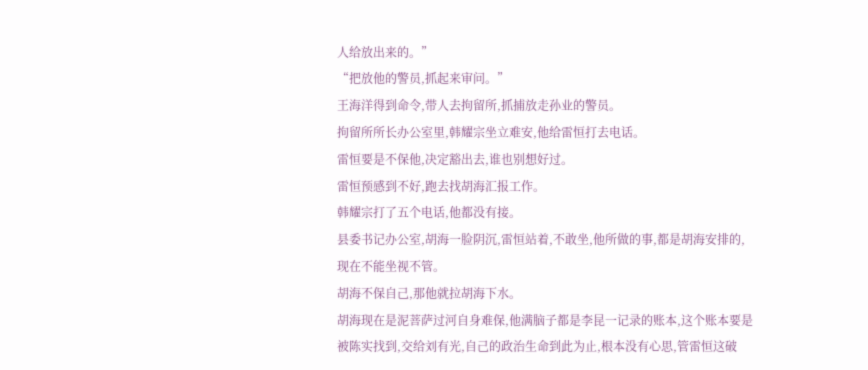人给放出来的。”
“把放他的警员,抓起来审问。”
王海洋得到命令,带人去拘留所,抓捕放走孙业的警员。
拘留所所长办公室里,韩耀宗坐立难安,他给雷恒打去电话。
雷恒要是不保他,决定豁出去,谁也别想好过。
雷恒预感到不好,跑去找胡海汇报工作。
韩耀宗打了五个电话,他都没有接。
县委书记办公室,胡海一脸阴沉,雷恒站着,不敢坐,他所做的事,都是胡海安排的,现在不能坐视不管。
胡海不保自己,那他就拉胡海下水。
胡海现在是泥菩萨过河自身难保,他满脑子都是李昆一记录的账本,这个账本要是被陈实找到,交给刘有光,自己的政治生命到此为止,根本没有心思,管雷恒这破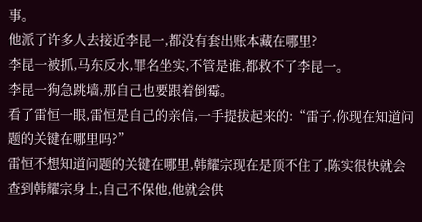事。
他派了许多人去接近李昆一,都没有套出账本藏在哪里?
李昆一被抓,马东反水,罪名坐实,不管是谁,都救不了李昆一。
李昆一狗急跳墙,那自己也要跟着倒霉。
看了雷恒一眼,雷恒是自己的亲信,一手提拔起来的:“雷子,你现在知道问题的关键在哪里吗?”
雷恒不想知道问题的关键在哪里,韩耀宗现在是顶不住了,陈实很快就会查到韩耀宗身上,自己不保他,他就会供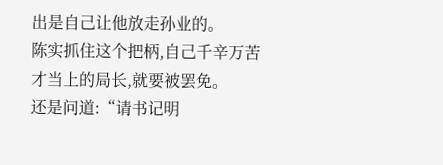出是自己让他放走孙业的。
陈实抓住这个把柄,自己千辛万苦才当上的局长,就要被罢免。
还是问道:“请书记明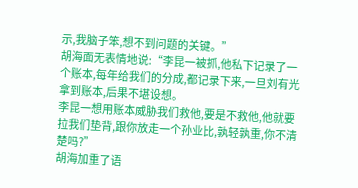示,我脑子笨,想不到问题的关键。”
胡海面无表情地说:“李昆一被抓,他私下记录了一个账本,每年给我们的分成,都记录下来,一旦刘有光拿到账本,后果不堪设想。
李昆一想用账本威胁我们救他,要是不救他,他就要拉我们垫背,跟你放走一个孙业比,孰轻孰重,你不清楚吗?”
胡海加重了语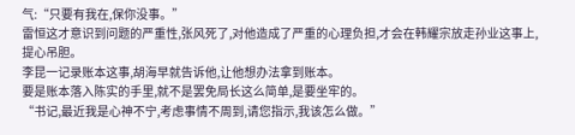气:“只要有我在,保你没事。”
雷恒这才意识到问题的严重性,张风死了,对他造成了严重的心理负担,才会在韩耀宗放走孙业这事上,提心吊胆。
李昆一记录账本这事,胡海早就告诉他,让他想办法拿到账本。
要是账本落入陈实的手里,就不是罢免局长这么简单,是要坐牢的。
“书记,最近我是心神不宁,考虑事情不周到,请您指示,我该怎么做。”